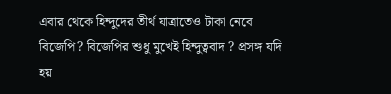এবার থেকে হিন্দুদের তীর্থ যাত্রাতেও টাকা নেবে বিজেপি? বিজেপির শুধু মুখেই হিন্দুত্ববাদ ? প্রসঙ্গ যদি হয়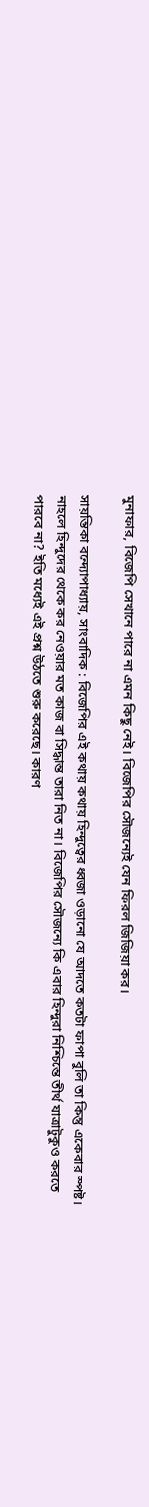মুনাফার, বিজেপি সেখানে পারে না এমন কিছু নেই। বিজেপির সৌজন্যেই যেন ফিরল জিজিয়া কর।

সায়ন্তিকা বন্দ্যোপাধ্যায়, সাংবাদিক : বিজেপির এই কথায় কথায় হিন্দুত্বের ধ্বজা ওড়ানো যে আদতে কতটা ফাপা বুলি তা কিন্তু একেবার স্পষ্ট। নাহলে হিন্দুদের থেকে কর নেওয়ার মত কাজ বা সিদ্ধান্ত তারা নিত না। বিজেপির সৌজন্যে কি এবার হিন্দুরা নিশ্চিন্তে তীর্থ যাত্রাটুকুও করতে পারবে না? ইতি মধ্যেই এই প্রশ্ন উঠতে শুরু করেছে। কারণ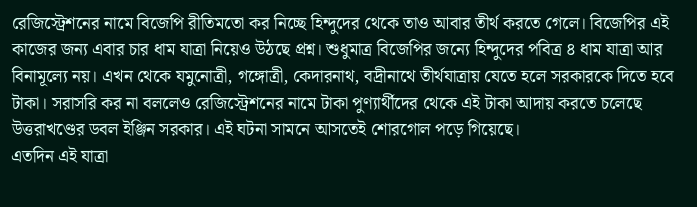রেজিস্ট্রেশনের নামে বিজেপি রীতিমতো কর নিচ্ছে হিন্দুদের থেকে তাও আবার তীর্থ করতে গেলে। বিজেপির এই কাজের জন্য এবার চার ধাম যাত্রা নিয়েও উঠছে প্রশ্ন। শুধুমাত্র বিজেপির জন্যে হিন্দুদের পবিত্র ৪ ধাম যাত্রা আর বিনামূল্যে নয়। এখন থেকে যমুনোত্রী, গঙ্গোত্রী, কেদারনাথ, বদ্রীনাথে তীর্থযাত্রায় যেতে হলে সরকারকে দিতে হবে টাকা। সরাসরি কর না বললেও রেজিস্ট্রেশনের নামে টাকা পুণ্যার্থীদের থেকে এই টাকা আদায় করতে চলেছে উত্তরাখণ্ডের ডবল ইঞ্জিন সরকার। এই ঘটনা সামনে আসতেই শোরগোল পড়ে গিয়েছে।
এতদিন এই যাত্রা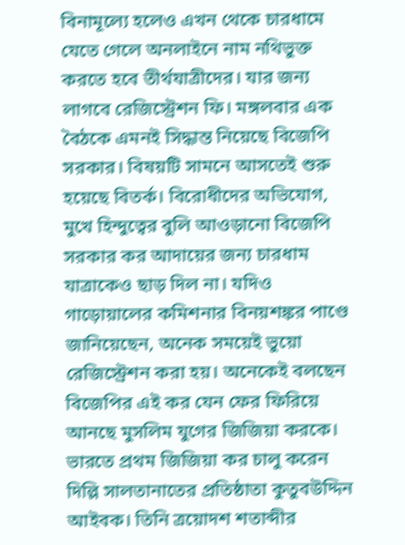বিনামূল্যে হলেও এখন থেকে চারধামে যেতে গেলে অনলাইনে নাম নথিভুক্ত করতে হবে তীর্থযাত্রীদের। যার জন্য লাগবে রেজিস্ট্রেশন ফি। মঙ্গলবার এক বৈঠকে এমনই সিদ্ধান্ত নিয়েছে বিজেপি সরকার। বিষয়টি সামনে আসতেই শুরু হয়েছে বিতর্ক। বিরোধীদের অভিযোগ, মুখে হিন্দুত্বের বুলি আওড়ানো বিজেপি সরকার কর আদায়ের জন্য চারধাম যাত্রাকেও ছাড় দিল না। যদিও গাড়োয়ালের কমিশনার বিনয়শঙ্কর পাণ্ডে জানিয়েছেন, অনেক সময়েই ভুয়ো রেজিস্ট্রেশন করা হয়। অনেকেই বলছেন বিজেপির এই কর যেন ফের ফিরিয়ে আনছে মুসলিম যুগের জিজিয়া করকে। ভারতে প্রথম জিজিয়া কর চালু করেন দিল্লি সালতানাতের প্রতিষ্ঠাতা কুতুবউদ্দিন আইবক। তিনি ত্রয়োদশ শতাব্দীর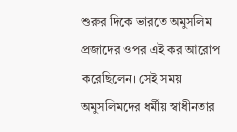শুরুর দিকে ভারতে অমুসলিম প্রজাদের ওপর এই কর আরোপ করেছিলেন। সেই সময় অমুসলিমদের ধর্মীয় স্বাধীনতার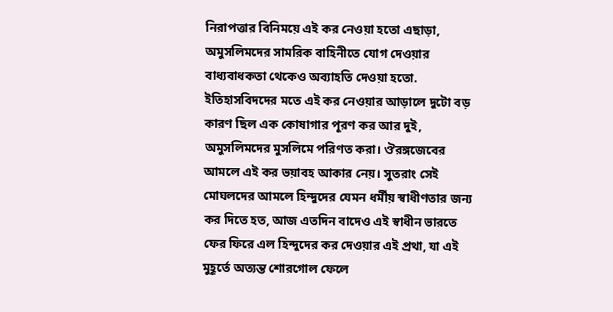নিরাপত্তার বিনিময়ে এই কর নেওয়া হতো এছাড়া, অমুসলিমদের সামরিক বাহিনীতে যোগ দেওয়ার বাধ্যবাধকতা থেকেও অব্যাহতি দেওয়া হতো. ইতিহাসবিদদের মতে এই কর নেওয়ার আড়ালে দুটো বড় কারণ ছিল এক কোষাগার পূরণ কর আর দুই, অমুসলিমদের মুসলিমে পরিণত করা। ঔরঙ্গজেবের আমলে এই কর ভয়াবহ আকার নেয়। সুতরাং সেই মোঘলদের আমলে হিন্দুদের যেমন ধর্মীয় স্বাধীণতার জন্য কর দিতে হত, আজ এতদিন বাদেও এই স্বাধীন ভারতে ফের ফিরে এল হিন্দুদের কর দেওয়ার এই প্রথা, যা এই মুহূর্তে অত্যন্ত শোরগোল ফেলে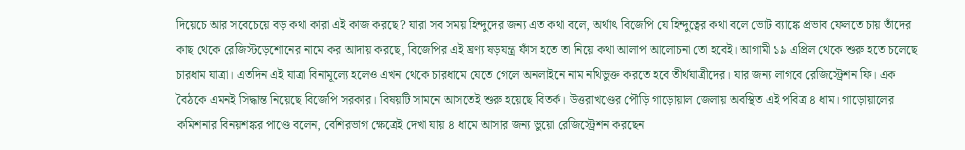দিয়েচে আর সবেচেয়ে বড় কথা কারা এই কাজ করছে? যারা সব সময় হিন্দুদের জন্য এত কথা বলে, অর্থাৎ বিজেপি যে হিন্দুত্বের কথা বলে ভোট ব্যাঙ্কে প্রভাব ফেলতে চায় তাঁদের কাছ থেকে রেজিস্টড়েশোনের নামে কর আদায় করছে, বিজেপির এই ঘ্রণ্য ষড়যন্ত্র ফাঁস হতে তা নিয়ে কথা আলাপ আলোচনা তো হবেই। আগামী ১৯ এপ্রিল থেকে শুরু হতে চলেছে চারধাম যাত্রা। এতদিন এই যাত্রা বিনামূল্যে হলেও এখন থেকে চারধামে যেতে গেলে অনলাইনে নাম নথিভুক্ত করতে হবে তীর্থযাত্রীদের। যার জন্য লাগবে রেজিস্ট্রেশন ফি। এক বৈঠকে এমনই সিদ্ধান্ত নিয়েছে বিজেপি সরকার। বিষয়টি সামনে আসতেই শুরু হয়েছে বিতর্ক। উত্তরাখণ্ডের পৌড়ি গাড়োয়াল জেলায় অবস্থিত এই পবিত্র ৪ ধাম। গাড়োয়ালের কমিশনার বিনয়শঙ্কর পাণ্ডে বলেন, বেশিরভাগ ক্ষেত্রেই দেখা যায় ৪ ধামে আসার জন্য ভুয়ো রেজিস্ট্রেশন করছেন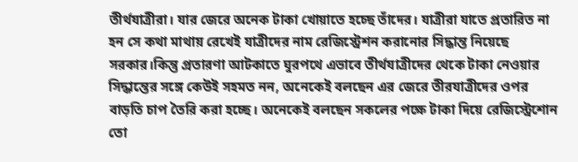তীর্থযাত্রীরা। যার জেরে অনেক টাকা খোয়াতে হচ্ছে তাঁদের। যাত্রীরা যাতে প্রতারিত না হন সে কথা মাথায় রেখেই যাত্রীদের নাম রেজিস্ট্রেশন করানোর সিদ্ধান্ত নিয়েছে সরকার।কিন্তু প্রতারণা আটকাতে ঘুরপথে এভাবে তীর্থযাত্রীদের থেকে টাকা নেওয়ার সিদ্ধান্তের সঙ্গে কেউই সহমত নন, অনেকেই বলছেন এর জেরে তীরযাত্রীদের ওপর বাড়তি চাপ তৈরি করা হচ্ছে। অনেকেই বলছেন সকলের পক্ষে টাকা দিয়ে রেজিস্ট্রেশোন তো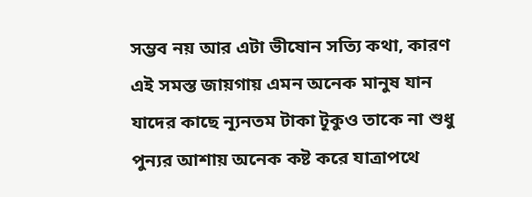সম্ভব নয় আর এটা ভীষোন সত্যি কথা, কারণ এই সমস্ত জায়গায় এমন অনেক মানুষ যান যাদের কাছে ন্যূনতম টাকা টূকুও তাকে না শুধু পুন্যর আশায় অনেক কষ্ট করে যাত্রাপথে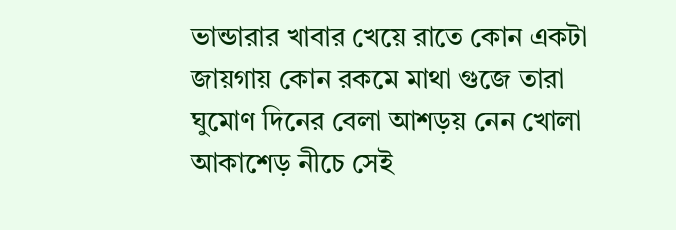ভান্ডারার খাবার খেয়ে রাতে কোন একটা জায়গায় কোন রকমে মাথা গুজে তারা ঘুমোণ দিনের বেলা আশড়য় নেন খোলা আকাশেড় নীচে সেই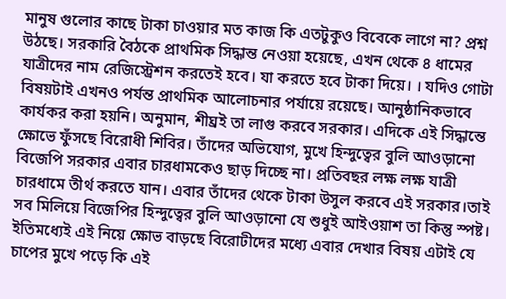মানুষ গুলোর কাছে টাকা চাওয়ার মত কাজ কি এতটুকুও বিবেকে লাগে না? প্রশ্ন উঠছে। সরকারি বৈঠকে প্রাথমিক সিদ্ধান্ত নেওয়া হয়েছে, এখন থেকে ৪ ধামের যাত্রীদের নাম রেজিস্ট্রেশন করতেই হবে। যা করতে হবে টাকা দিয়ে। । যদিও গোটা বিষয়টাই এখনও পর্যন্ত প্রাথমিক আলোচনার পর্যায়ে রয়েছে। আনুষ্ঠানিকভাবে কার্যকর করা হয়নি। অনুমান, শীঘ্রই তা লাগু করবে সরকার। এদিকে এই সিদ্ধান্তে ক্ষোভে ফুঁসছে বিরোধী শিবির। তাঁদের অভিযোগ, মুখে হিন্দুত্বের বুলি আওড়ানো বিজেপি সরকার এবার চারধামকেও ছাড় দিচ্ছে না। প্রতিবছর লক্ষ লক্ষ যাত্রী চারধামে তীর্থ করতে যান। এবার তাঁদের থেকে টাকা উসুল করবে এই সরকার।তাই সব মিলিয়ে বিজেপির হিন্দুত্বের বুলি আওড়ানো যে শুধুই আইওয়াশ তা কিন্তু স্পষ্ট। ইতিমধ্যেই এই নিয়ে ক্ষোভ বাড়ছে বিরোঢীদের মধ্যে এবার দেখার বিষয় এটাই যে চাপের মুখে পড়ে কি এই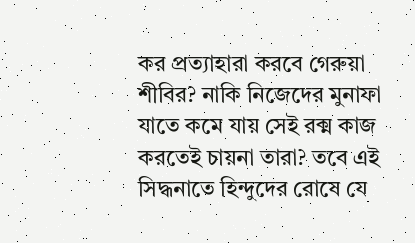কর প্রত্যাহারা করবে গেরুয়া শীবির? নাকি নিজেদের মুনাফা যাতে কমে যায় সেই রক্ম কাজ করতেই চায়না তারা? তবে এই সিদ্ধনাতে হিন্দুদের রোষে যে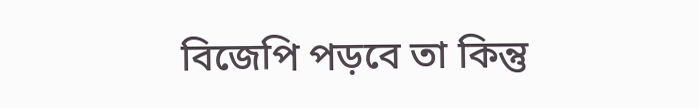বিজেপি পড়বে তা কিন্তু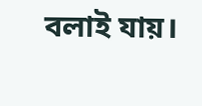বলাই যায়।